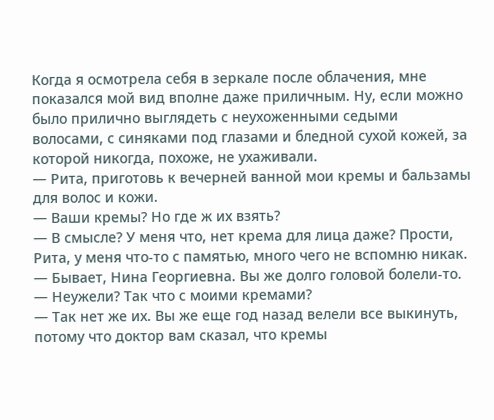Когда я осмотрела себя в зеркале после облачения, мне показался мой вид вполне даже приличным. Ну, если можно было прилично выглядеть с неухоженными седыми волосами, с синяками под глазами и бледной сухой кожей, за которой никогда, похоже, не ухаживали.
— Рита, приготовь к вечерней ванной мои кремы и бальзамы для волос и кожи.
— Ваши кремы? Но где ж их взять?
— В смысле? У меня что, нет крема для лица даже? Прости, Рита, у меня что-то с памятью, много чего не вспомню никак.
— Бывает, Нина Георгиевна. Вы же долго головой болели-то.
— Неужели? Так что с моими кремами?
— Так нет же их. Вы же еще год назад велели все выкинуть, потому что доктор вам сказал, что кремы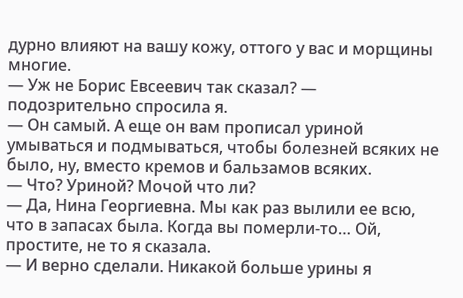дурно влияют на вашу кожу, оттого у вас и морщины многие.
— Уж не Борис Евсеевич так сказал? — подозрительно спросила я.
— Он самый. А еще он вам прописал уриной умываться и подмываться, чтобы болезней всяких не было, ну, вместо кремов и бальзамов всяких.
— Что? Уриной? Мочой что ли?
— Да, Нина Георгиевна. Мы как раз вылили ее всю, что в запасах была. Когда вы померли-то… Ой, простите, не то я сказала.
— И верно сделали. Никакой больше урины я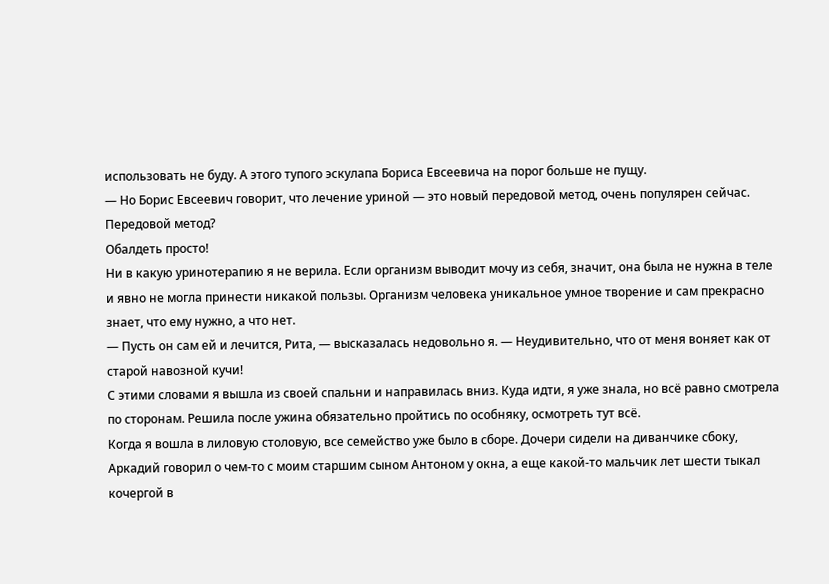использовать не буду. А этого тупого эскулапа Бориса Евсеевича на порог больше не пущу.
— Но Борис Евсеевич говорит, что лечение уриной — это новый передовой метод, очень популярен сейчас.
Передовой метод?
Обалдеть просто!
Ни в какую уринотерапию я не верила. Если организм выводит мочу из себя, значит, она была не нужна в теле и явно не могла принести никакой пользы. Организм человека уникальное умное творение и сам прекрасно знает, что ему нужно, а что нет.
— Пусть он сам ей и лечится, Рита, — высказалась недовольно я. — Неудивительно, что от меня воняет как от старой навозной кучи!
С этими словами я вышла из своей спальни и направилась вниз. Куда идти, я уже знала, но всё равно смотрела по сторонам. Решила после ужина обязательно пройтись по особняку, осмотреть тут всё.
Когда я вошла в лиловую столовую, все семейство уже было в сборе. Дочери сидели на диванчике сбоку, Аркадий говорил о чем-то с моим старшим сыном Антоном у окна, а еще какой-то мальчик лет шести тыкал кочергой в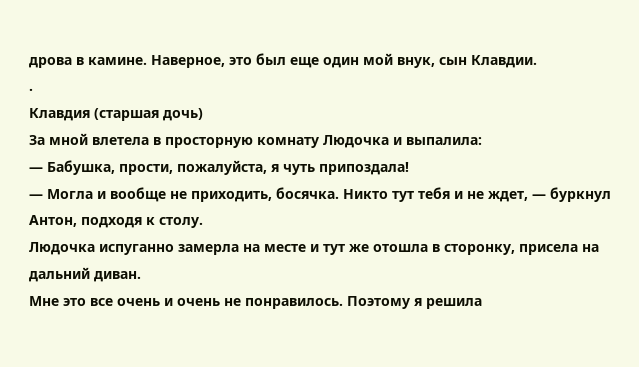дрова в камине. Наверное, это был еще один мой внук, сын Клавдии.
.
Клавдия (старшая дочь)
За мной влетела в просторную комнату Людочка и выпалила:
— Бабушка, прости, пожалуйста, я чуть припоздала!
— Могла и вообще не приходить, босячка. Никто тут тебя и не ждет, — буркнул Антон, подходя к столу.
Людочка испуганно замерла на месте и тут же отошла в сторонку, присела на дальний диван.
Мне это все очень и очень не понравилось. Поэтому я решила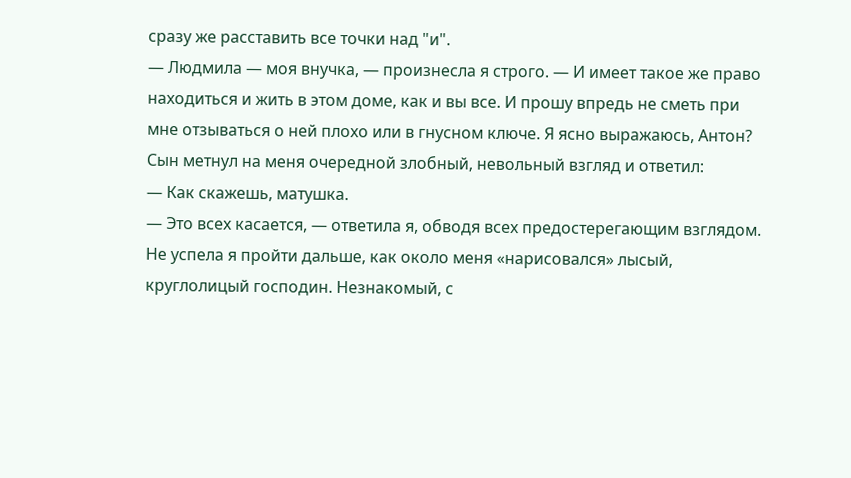сразу же расставить все точки над "и".
— Людмила — моя внучка, — произнесла я строго. — И имеет такое же право находиться и жить в этом доме, как и вы все. И прошу впредь не сметь при мне отзываться о ней плохо или в гнусном ключе. Я ясно выражаюсь, Антон?
Сын метнул на меня очередной злобный, невольный взгляд и ответил:
— Как скажешь, матушка.
— Это всех касается, — ответила я, обводя всех предостерегающим взглядом.
Не успела я пройти дальше, как около меня «нарисовался» лысый, круглолицый господин. Незнакомый, с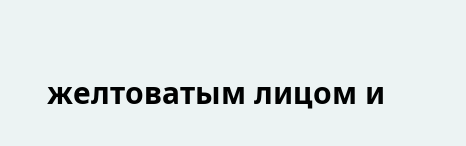желтоватым лицом и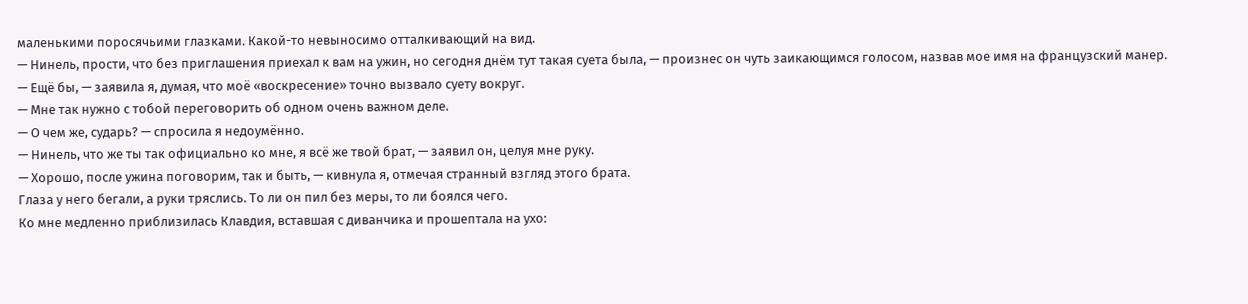маленькими поросячьими глазками. Какой-то невыносимо отталкивающий на вид.
— Нинель, прости, что без приглашения приехал к вам на ужин, но сегодня днём тут такая суета была, — произнес он чуть заикающимся голосом, назвав мое имя на французский манер.
— Ещё бы, — заявила я, думая, что моё «воскресение» точно вызвало суету вокруг.
— Мне так нужно с тобой переговорить об одном очень важном деле.
— О чем же, сударь? — спросила я недоумённо.
— Нинель, что же ты так официально ко мне, я всё же твой брат, — заявил он, целуя мне руку.
— Хорошо, после ужина поговорим, так и быть, — кивнула я, отмечая странный взгляд этого брата.
Глаза у него бегали, а руки тряслись. То ли он пил без меры, то ли боялся чего.
Ко мне медленно приблизилась Клавдия, вставшая с диванчика и прошептала на ухо: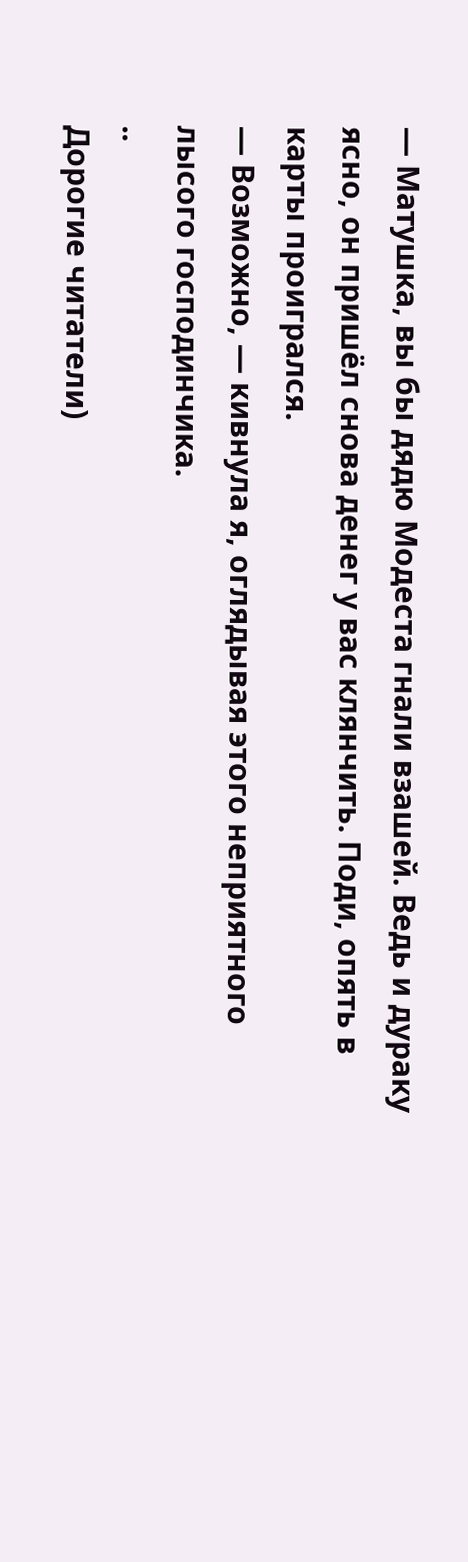— Матушка, вы бы дядю Модеста гнали взашей. Ведь и дураку ясно, он пришёл снова денег у вас клянчить. Поди, опять в карты проигрался.
— Возможно, — кивнула я, оглядывая этого неприятного лысого господинчика.
..
Дорогие читатели)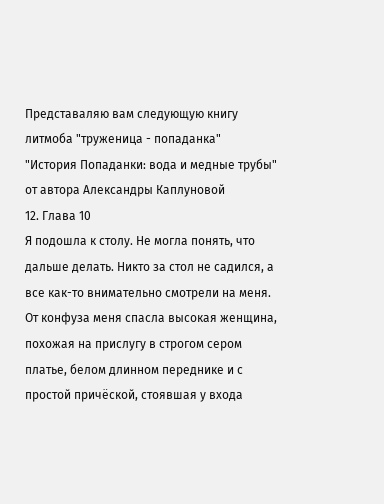Представаляю вам следующую книгу литмоба "труженица - попаданка"
"История Попаданки: вода и медные трубы" от автора Александры Каплуновой
12. Глава 10
Я подошла к столу. Не могла понять, что дальше делать. Никто за стол не садился, а все как-то внимательно смотрели на меня. От конфуза меня спасла высокая женщина, похожая на прислугу в строгом сером платье, белом длинном переднике и с простой причёской, стоявшая у входа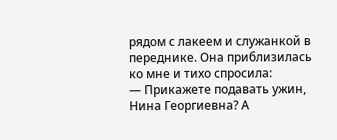рядом с лакеем и служанкой в переднике. Она приблизилась ко мне и тихо спросила:
— Прикажете подавать ужин, Нина Георгиевна? А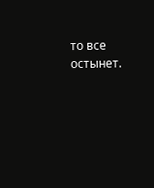то все остынет.